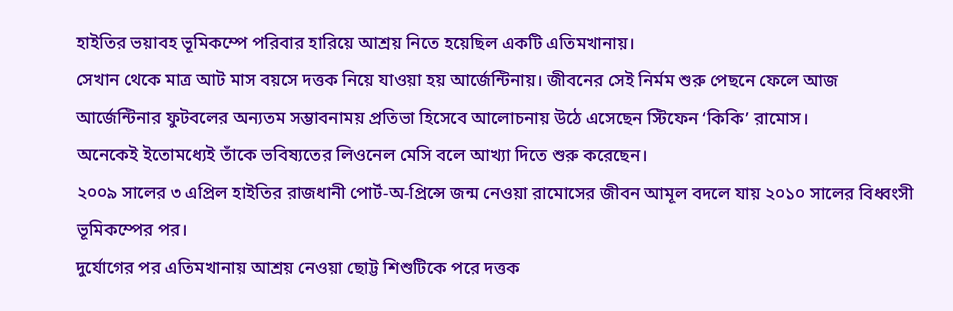হাইতির ভয়াবহ ভূমিকম্পে পরিবার হারিয়ে আশ্রয় নিতে হয়েছিল একটি এতিমখানায়।
সেখান থেকে মাত্র আট মাস বয়সে দত্তক নিয়ে যাওয়া হয় আর্জেন্টিনায়। জীবনের সেই নির্মম শুরু পেছনে ফেলে আজ আর্জেন্টিনার ফুটবলের অন্যতম সম্ভাবনাময় প্রতিভা হিসেবে আলোচনায় উঠে এসেছেন স্টিফেন ‘কিকি’ রামোস।
অনেকেই ইতোমধ্যেই তাঁকে ভবিষ্যতের লিওনেল মেসি বলে আখ্যা দিতে শুরু করেছেন।
২০০৯ সালের ৩ এপ্রিল হাইতির রাজধানী পোর্ট-অ-প্রিন্সে জন্ম নেওয়া রামোসের জীবন আমূল বদলে যায় ২০১০ সালের বিধ্বংসী ভূমিকম্পের পর।
দুর্যোগের পর এতিমখানায় আশ্রয় নেওয়া ছোট্ট শিশুটিকে পরে দত্তক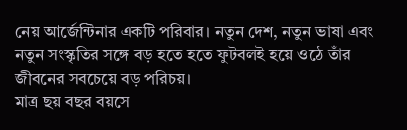নেয় আর্জেন্টিনার একটি পরিবার। নতুন দেশ, নতুন ভাষা এবং নতুন সংস্কৃতির সঙ্গে বড় হতে হতে ফুটবলই হয়ে ওঠে তাঁর জীবনের সবচেয়ে বড় পরিচয়।
মাত্র ছয় বছর বয়সে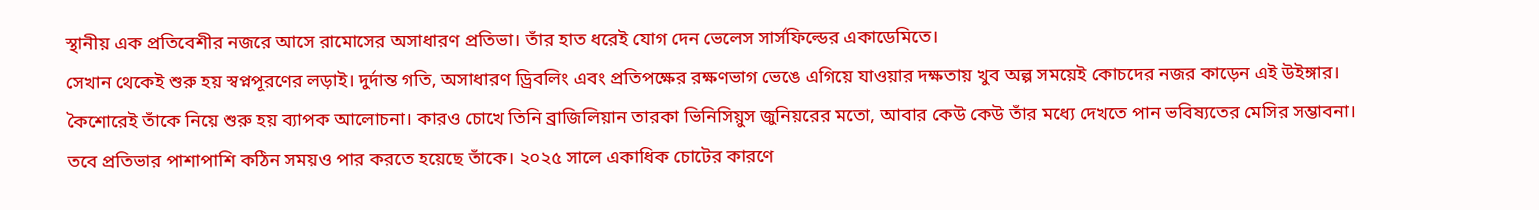স্থানীয় এক প্রতিবেশীর নজরে আসে রামোসের অসাধারণ প্রতিভা। তাঁর হাত ধরেই যোগ দেন ভেলেস সার্সফিল্ডের একাডেমিতে।
সেখান থেকেই শুরু হয় স্বপ্নপূরণের লড়াই। দুর্দান্ত গতি, অসাধারণ ড্রিবলিং এবং প্রতিপক্ষের রক্ষণভাগ ভেঙে এগিয়ে যাওয়ার দক্ষতায় খুব অল্প সময়েই কোচদের নজর কাড়েন এই উইঙ্গার।
কৈশোরেই তাঁকে নিয়ে শুরু হয় ব্যাপক আলোচনা। কারও চোখে তিনি ব্রাজিলিয়ান তারকা ভিনিসিয়ুস জুনিয়রের মতো, আবার কেউ কেউ তাঁর মধ্যে দেখতে পান ভবিষ্যতের মেসির সম্ভাবনা।
তবে প্রতিভার পাশাপাশি কঠিন সময়ও পার করতে হয়েছে তাঁকে। ২০২৫ সালে একাধিক চোটের কারণে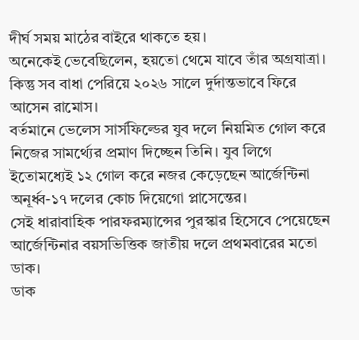দীর্ঘ সময় মাঠের বাইরে থাকতে হয়।
অনেকেই ভেবেছিলেন, হয়তো থেমে যাবে তাঁর অগ্রযাত্রা। কিন্তু সব বাধা পেরিয়ে ২০২৬ সালে দুর্দান্তভাবে ফিরে আসেন রামোস।
বর্তমানে ভেলেস সার্সফিল্ডের যুব দলে নিয়মিত গোল করে নিজের সামর্থ্যের প্রমাণ দিচ্ছেন তিনি। যুব লিগে ইতোমধ্যেই ১২ গোল করে নজর কেড়েছেন আর্জেন্টিনা অনূর্ধ্ব-১৭ দলের কোচ দিয়েগো প্লাসেন্তের।
সেই ধারাবাহিক পারফরম্যান্সের পুরস্কার হিসেবে পেয়েছেন আর্জেন্টিনার বয়সভিত্তিক জাতীয় দলে প্রথমবারের মতো ডাক।
ডাক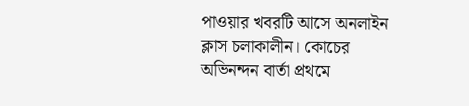পাওয়ার খবরটি আসে অনলাইন ক্লাস চলাকালীন। কোচের অভিনন্দন বার্তা প্রথমে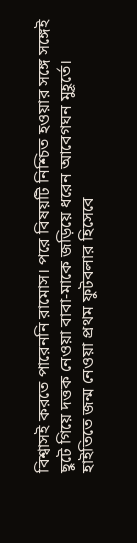বিশ্বাসই করতে পারেননি রামোস। পরে বিষয়টি নিশ্চিত হওয়ার সঙ্গে সঙ্গেই ছুটে গিয়ে দত্তক নেওয়া বাবা-মাকে জড়িয়ে ধরেন আবেগঘন মুহূর্তে।
হাইতিতে জন্ম নেওয়া প্রথম ফুটবলার হিসেবে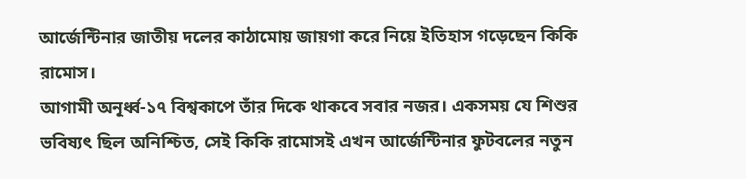আর্জেন্টিনার জাতীয় দলের কাঠামোয় জায়গা করে নিয়ে ইতিহাস গড়েছেন কিকি রামোস।
আগামী অনূর্ধ্ব-১৭ বিশ্বকাপে তাঁর দিকে থাকবে সবার নজর। একসময় যে শিশুর ভবিষ্যৎ ছিল অনিশ্চিত, সেই কিকি রামোসই এখন আর্জেন্টিনার ফুটবলের নতুন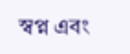স্বপ্ন এবং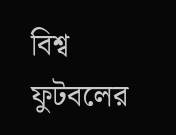বিশ্ব ফুটবলের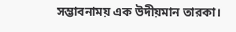সম্ভাবনাময় এক উদীয়মান তারকা।